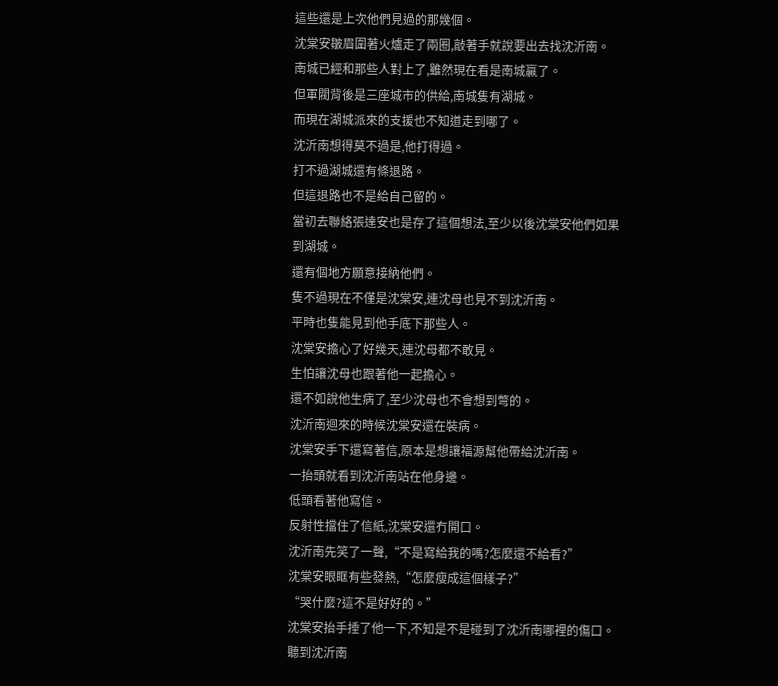這些還是上次他們見過的那幾個。
沈棠安皺眉圍著火爐走了兩圈,敲著手就說要出去找沈沂南。
南城已經和那些人對上了,雖然現在看是南城贏了。
但軍閥背後是三座城市的供給,南城隻有湖城。
而現在湖城派來的支援也不知道走到哪了。
沈沂南想得莫不過是,他打得過。
打不過湖城還有條退路。
但這退路也不是給自己留的。
當初去聯絡張達安也是存了這個想法,至少以後沈棠安他們如果到湖城。
還有個地方願意接納他們。
隻不過現在不僅是沈棠安,連沈母也見不到沈沂南。
平時也隻能見到他手底下那些人。
沈棠安擔心了好幾天,連沈母都不敢見。
生怕讓沈母也跟著他一起擔心。
還不如說他生病了,至少沈母也不會想到彆的。
沈沂南迴來的時候沈棠安還在裝病。
沈棠安手下還寫著信,原本是想讓福源幫他帶給沈沂南。
一抬頭就看到沈沂南站在他身邊。
低頭看著他寫信。
反射性擋住了信紙,沈棠安還冇開口。
沈沂南先笑了一聲,“不是寫給我的嗎?怎麼還不給看?”
沈棠安眼眶有些發熱,“怎麼瘦成這個樣子?”
“哭什麼?這不是好好的。”
沈棠安抬手捶了他一下,不知是不是碰到了沈沂南哪裡的傷口。
聽到沈沂南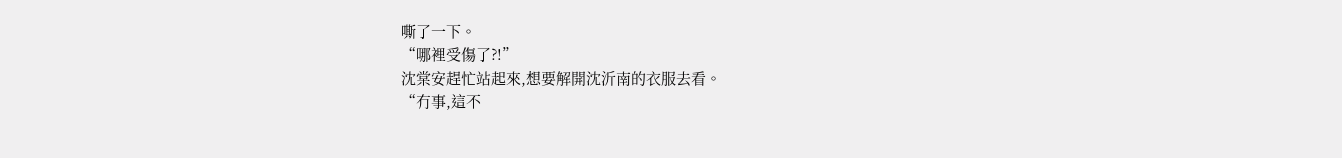嘶了一下。
“哪裡受傷了?!”
沈棠安趕忙站起來,想要解開沈沂南的衣服去看。
“冇事,這不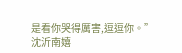是看你哭得厲害,逗逗你。”
沈沂南嬉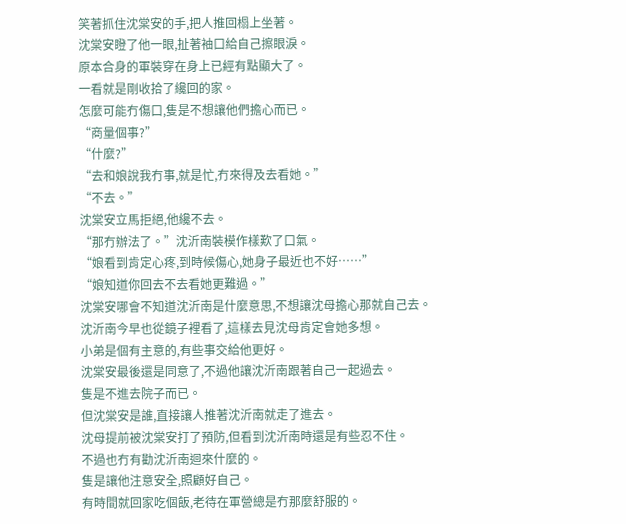笑著抓住沈棠安的手,把人推回榻上坐著。
沈棠安瞪了他一眼,扯著袖口給自己擦眼淚。
原本合身的軍裝穿在身上已經有點顯大了。
一看就是剛收拾了纔回的家。
怎麼可能冇傷口,隻是不想讓他們擔心而已。
“商量個事?”
“什麼?”
“去和娘說我冇事,就是忙,冇來得及去看她。”
“不去。”
沈棠安立馬拒絕,他纔不去。
“那冇辦法了。”沈沂南裝模作樣歎了口氣。
“娘看到肯定心疼,到時候傷心,她身子最近也不好……”
“娘知道你回去不去看她更難過。”
沈棠安哪會不知道沈沂南是什麼意思,不想讓沈母擔心那就自己去。
沈沂南今早也從鏡子裡看了,這樣去見沈母肯定會她多想。
小弟是個有主意的,有些事交給他更好。
沈棠安最後還是同意了,不過他讓沈沂南跟著自己一起過去。
隻是不進去院子而已。
但沈棠安是誰,直接讓人推著沈沂南就走了進去。
沈母提前被沈棠安打了預防,但看到沈沂南時還是有些忍不住。
不過也冇有勸沈沂南迴來什麼的。
隻是讓他注意安全,照顧好自己。
有時間就回家吃個飯,老待在軍營總是冇那麼舒服的。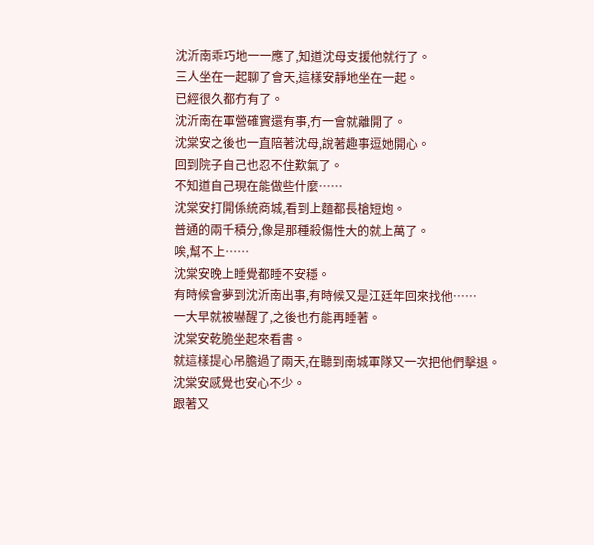沈沂南乖巧地一一應了,知道沈母支援他就行了。
三人坐在一起聊了會天,這樣安靜地坐在一起。
已經很久都冇有了。
沈沂南在軍營確實還有事,冇一會就離開了。
沈棠安之後也一直陪著沈母,說著趣事逗她開心。
回到院子自己也忍不住歎氣了。
不知道自己現在能做些什麼……
沈棠安打開係統商城,看到上麵都長槍短炮。
普通的兩千積分,像是那種殺傷性大的就上萬了。
唉,幫不上……
沈棠安晚上睡覺都睡不安穩。
有時候會夢到沈沂南出事,有時候又是江廷年回來找他……
一大早就被嚇醒了,之後也冇能再睡著。
沈棠安乾脆坐起來看書。
就這樣提心吊膽過了兩天,在聽到南城軍隊又一次把他們擊退。
沈棠安感覺也安心不少。
跟著又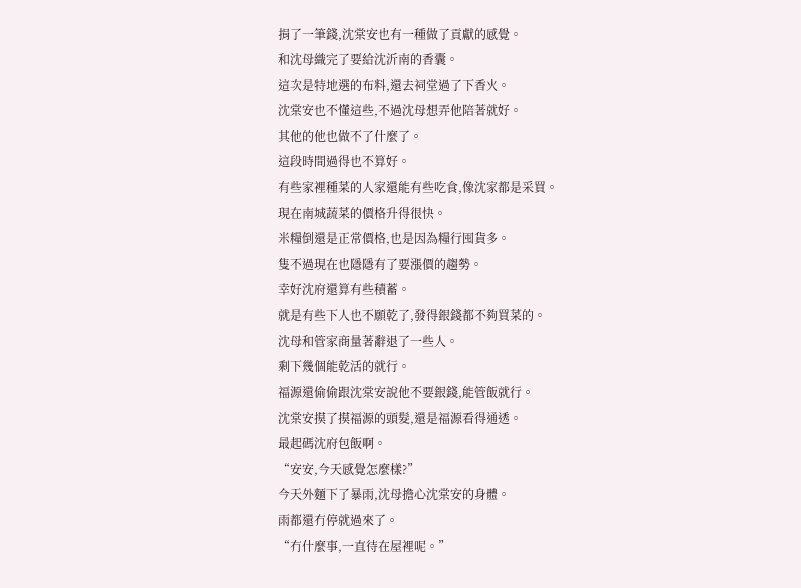捐了一筆錢,沈棠安也有一種做了貢獻的感覺。
和沈母織完了要給沈沂南的香囊。
這次是特地選的布料,還去祠堂過了下香火。
沈棠安也不懂這些,不過沈母想弄他陪著就好。
其他的他也做不了什麼了。
這段時間過得也不算好。
有些家裡種菜的人家還能有些吃食,像沈家都是采買。
現在南城蔬菜的價格升得很快。
米糧倒還是正常價格,也是因為糧行囤貨多。
隻不過現在也隱隱有了要漲價的趨勢。
幸好沈府還算有些積蓄。
就是有些下人也不願乾了,發得銀錢都不夠買菜的。
沈母和管家商量著辭退了一些人。
剩下幾個能乾活的就行。
福源還偷偷跟沈棠安說他不要銀錢,能管飯就行。
沈棠安摸了摸福源的頭髮,還是福源看得通透。
最起碼沈府包飯啊。
“安安,今天感覺怎麼樣?”
今天外麵下了暴雨,沈母擔心沈棠安的身體。
雨都還冇停就過來了。
“冇什麼事,一直待在屋裡呢。”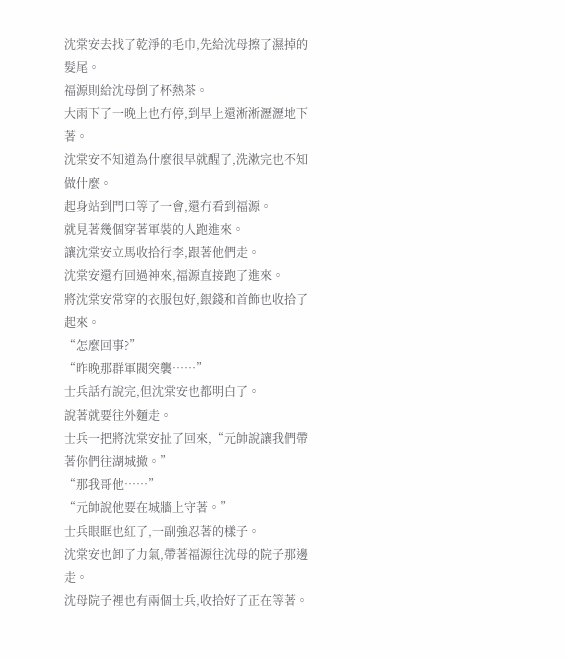沈棠安去找了乾淨的毛巾,先給沈母擦了濕掉的髮尾。
福源則給沈母倒了杯熱茶。
大雨下了一晚上也冇停,到早上還淅淅瀝瀝地下著。
沈棠安不知道為什麼很早就醒了,洗漱完也不知做什麼。
起身站到門口等了一會,還冇看到福源。
就見著幾個穿著軍裝的人跑進來。
讓沈棠安立馬收拾行李,跟著他們走。
沈棠安還冇回過神來,福源直接跑了進來。
將沈棠安常穿的衣服包好,銀錢和首飾也收拾了起來。
“怎麼回事?”
“昨晚那群軍閥突襲……”
士兵話冇說完,但沈棠安也都明白了。
說著就要往外麵走。
士兵一把將沈棠安扯了回來,“元帥說讓我們帶著你們往湖城撤。”
“那我哥他……”
“元帥說他要在城牆上守著。”
士兵眼眶也紅了,一副強忍著的樣子。
沈棠安也卸了力氣,帶著福源往沈母的院子那邊走。
沈母院子裡也有兩個士兵,收拾好了正在等著。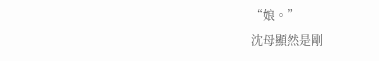“娘。”
沈母顯然是剛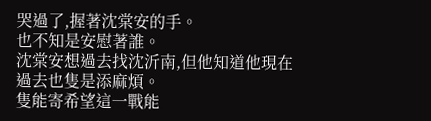哭過了,握著沈棠安的手。
也不知是安慰著誰。
沈棠安想過去找沈沂南,但他知道他現在過去也隻是添麻煩。
隻能寄希望這一戰能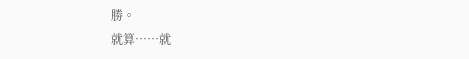勝。
就算……就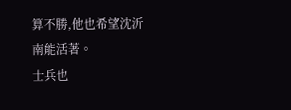算不勝,他也希望沈沂南能活著。
士兵也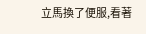立馬換了便服,看著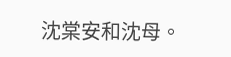沈棠安和沈母。